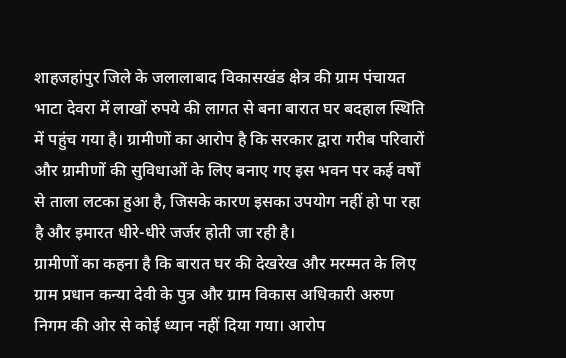शाहजहांपुर जिले के जलालाबाद विकासखंड क्षेत्र की ग्राम पंचायत भाटा देवरा में लाखों रुपये की लागत से बना बारात घर बदहाल स्थिति में पहुंच गया है। ग्रामीणों का आरोप है कि सरकार द्वारा गरीब परिवारों और ग्रामीणों की सुविधाओं के लिए बनाए गए इस भवन पर कई वर्षों से ताला लटका हुआ है, जिसके कारण इसका उपयोग नहीं हो पा रहा है और इमारत धीरे-धीरे जर्जर होती जा रही है।
ग्रामीणों का कहना है कि बारात घर की देखरेख और मरम्मत के लिए ग्राम प्रधान कन्या देवी के पुत्र और ग्राम विकास अधिकारी अरुण निगम की ओर से कोई ध्यान नहीं दिया गया। आरोप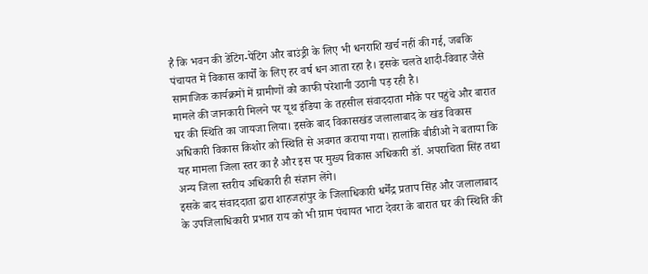है कि भवन की डेंटिंग-पेंटिंग और बाउंड्री के लिए भी धनराशि खर्च नहीं की गई, जबकि पंचायत में विकास कार्यों के लिए हर वर्ष धन आता रहा है। इसके चलते शादी-विवाह जैसे सामाजिक कार्यक्रमों में ग्रामीणों को काफी परेशानी उठानी पड़ रही है।
मामले की जानकारी मिलने पर यूथ इंडिया के तहसील संवाददाता मौके पर पहुंचे और बारात घर की स्थिति का जायजा लिया। इसके बाद विकासखंड जलालाबाद के खंड विकास अधिकारी विकास किशोर को स्थिति से अवगत कराया गया। हालांकि बीडीओ ने बताया कि यह मामला जिला स्तर का है और इस पर मुख्य विकास अधिकारी डॉ. अपराचिता सिंह तथा अन्य जिला स्तरीय अधिकारी ही संज्ञान लेंगे।
इसके बाद संवाददाता द्वारा शाहजहांपुर के जिलाधिकारी धर्मेंद्र प्रताप सिंह और जलालाबाद के उपजिलाधिकारी प्रभात राय को भी ग्राम पंचायत भाटा देवरा के बारात घर की स्थिति की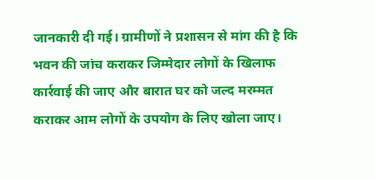जानकारी दी गई। ग्रामीणों ने प्रशासन से मांग की है कि भवन की जांच कराकर जिम्मेदार लोगों के खिलाफ कार्रवाई की जाए और बारात घर को जल्द मरम्मत कराकर आम लोगों के उपयोग के लिए खोला जाए।